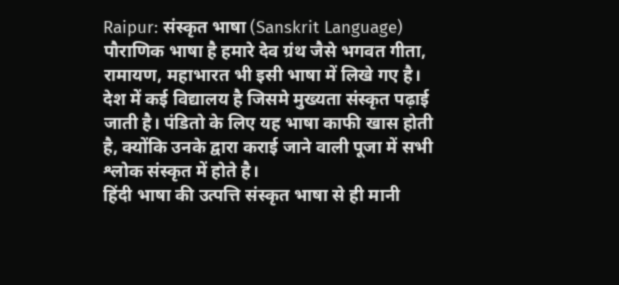Raipur: संस्कृत भाषा (Sanskrit Language) पौराणिक भाषा है हमारे देव ग्रंथ जैसे भगवत गीता, रामायण, महाभारत भी इसी भाषा में लिखे गए है। देश में कई विद्यालय है जिसमे मुख्यता संस्कृत पढ़ाई जाती है। पंडितो के लिए यह भाषा काफी खास होती है, क्योंकि उनके द्वारा कराई जाने वाली पूजा में सभी श्लोक संस्कृत में होते है।
हिंदी भाषा की उत्पत्ति संस्कृत भाषा से ही मानी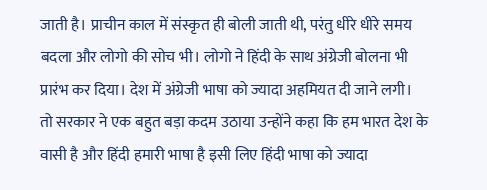जाती है। प्राचीन काल में संस्कृत ही बोली जाती थी, परंतु धीरे धीरे समय बदला और लोगो की सोच भी। लोगो ने हिंदी के साथ अंग्रेजी बोलना भी प्रारंभ कर दिया। देश में अंग्रेजी भाषा को ज्यादा अहमियत दी जाने लगी।
तो सरकार ने एक बहुत बड़ा कदम उठाया उन्होंने कहा कि हम भारत देश के वासी है और हिंदी हमारी भाषा है इसी लिए हिंदी भाषा को ज्यादा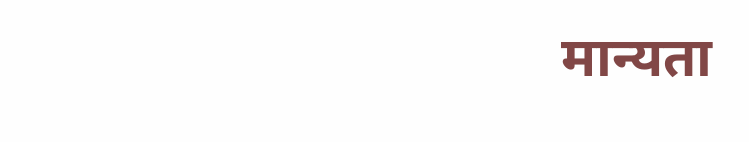मान्यता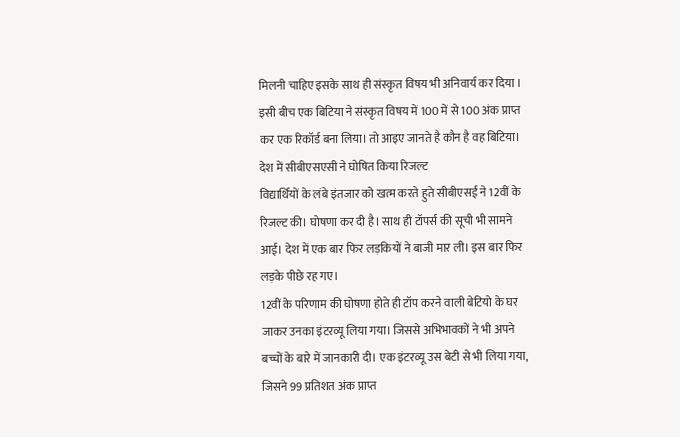मिलनी चाहिए इसके साथ ही संस्कृत विषय भी अनिवार्य कर दिया । इसी बीच एक बिटिया ने संस्कृत विषय में 100 में से 100 अंक प्राप्त कर एक रिकॉर्ड बना लिया। तो आइए जानते है कौन है वह बिटिया।
देश में सीबीएसएसी ने घोषित किया रिजल्ट
विद्यार्थियों के लंबे इंतजार को खत्म करते हुते सीबीएसई ने 12वीं के रिजल्ट की। घोषणा कर दी है। साथ ही टॉपर्स की सूची भी सामने आई। देश में एक बार फिर लड़कियों ने बाजी मार ली। इस बार फिर लड़के पीछे रह गए।
12वीं के परिणाम की घोषणा होते ही टॉप करने वाली बेटियो के घर जाकर उनका इंटरव्यू लिया गया। जिससे अभिभावकों ने भी अपने बच्चों के बारे में जानकारी दी। एक इंटरव्यू उस बेटी से भी लिया गया, जिसने 99 प्रतिशत अंक प्राप्त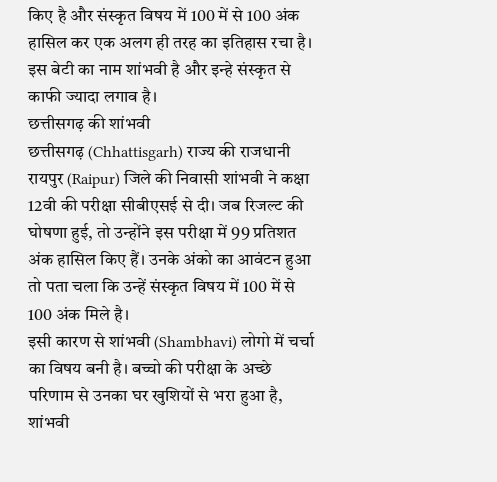किए है और संस्कृत विषय में 100 में से 100 अंक हासिल कर एक अलग ही तरह का इतिहास रचा है। इस बेटी का नाम शांभवी है और इन्हे संस्कृत से काफी ज्यादा लगाव है।
छत्तीसगढ़ की शांभवी
छत्तीसगढ़ (Chhattisgarh) राज्य की राजधानी रायपुर (Raipur) जिले की निवासी शांभवी ने कक्षा 12वी की परीक्षा सीबीएसई से दी। जब रिजल्ट की घोषणा हुई, तो उन्होंने इस परीक्षा में 99 प्रतिशत अंक हासिल किए हैं। उनके अंको का आवंटन हुआ तो पता चला कि उन्हें संस्कृत विषय में 100 में से 100 अंक मिले है।
इसी कारण से शांभवी (Shambhavi) लोगो में चर्चा का विषय बनी है। बच्चो की परीक्षा के अच्छे परिणाम से उनका घर खुशियों से भरा हुआ है, शांभवी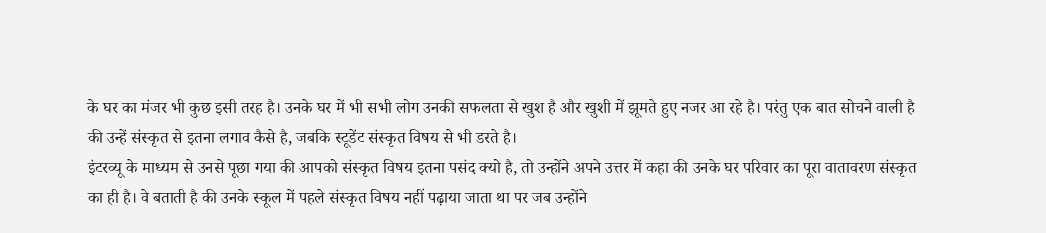के घर का मंजर भी कुछ इसी तरह है। उनके घर में भी सभी लोग उनकी सफलता से खुश है और खुशी में झूमते हुए नजर आ रहे है। परंतु एक बात सोचने वाली है की उन्हें संस्कृत से इतना लगाव कैसे है, जबकि स्टूडेंट संस्कृत विषय से भी डरते है।
इंटरव्यू के माध्यम से उनसे पूछा गया की आपको संस्कृत विषय इतना पसंद क्यो है, तो उन्होंने अपने उत्तर में कहा की उनके घर परिवार का पूरा वातावरण संस्कृत का ही है। वे बताती है की उनके स्कूल में पहले संस्कृत विषय नहीं पढ़ाया जाता था पर जब उन्होंने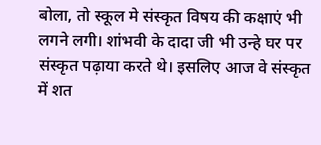बोला, तो स्कूल मे संस्कृत विषय की कक्षाएं भी लगने लगी। शांभवी के दादा जी भी उन्हे घर पर संस्कृत पढ़ाया करते थे। इसलिए आज वे संस्कृत में शत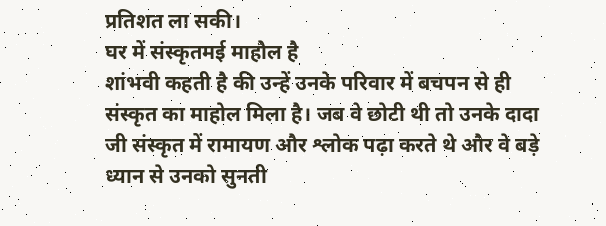प्रतिशत ला सकी।
घर में संस्कृतमई माहौल है
शांभवी कहती है की उन्हें उनके परिवार में बचपन से ही संस्कृत का माहोल मिला है। जब वे छोटी थी तो उनके दादा जी संस्कृत में रामायण और श्लोक पढ़ा करते थे और वे बड़े ध्यान से उनको सुनती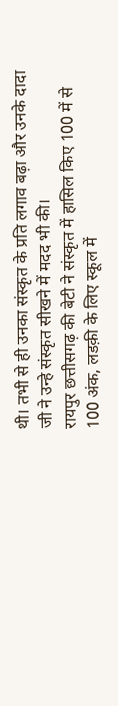थी। तभी से ही उनका संस्कृत के प्रति लगाव बढ़ा और उनके दादा जी ने उन्हे संस्कृत सीखने में मदद भी की।
रायपुर छत्तीसगढ़ की बेटी ने संस्कृत में हासिल किए 100 में से 100 अंक, लडक़ी के लिए स्कूल में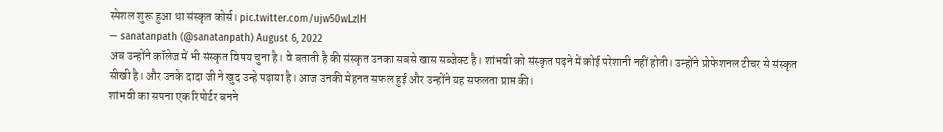स्पेशल शुरू हुआ था संस्कृत कोर्स। pic.twitter.com/ujw50wLzlH
— sanatanpath (@sanatanpath) August 6, 2022
अब उन्होंने कॉलेज में भी संस्कृत विषय चुना है। वे बताती है की संस्कृत उनका सबसे खास सब्जेक्ट है। शांभवी को संस्कृत पढ़ने में कोई परेशानी नहीं होती। उन्होंने प्रोफेशनल टीचर से संस्कृत सीखी है। और उनके दादा जी ने खुद उन्हे पढ़ाया है। आज उनकी मेहनत सफल हुई और उन्होंने यह सफलता प्राप्त की।
शांभवी का सपना एक रिपोर्टर बनने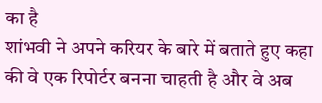का है
शांभवी ने अपने करियर के बारे में बताते हुए कहा की वे एक रिपोर्टर बनना चाहती है और वे अब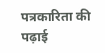पत्रकारिता की पढ़ाई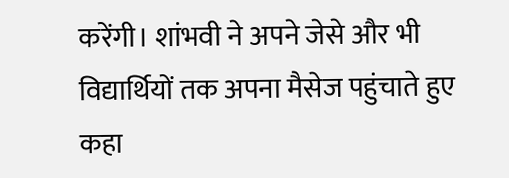करेंगी। शांभवी ने अपने जेसे और भी विद्यार्थियों तक अपना मैसेज पहुंचाते हुए कहा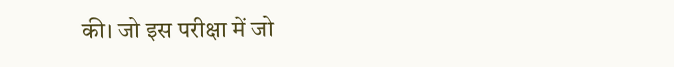की। जो इस परीक्षा में जो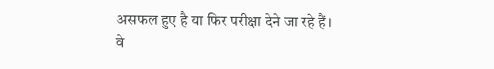असफल हुए है या फिर परीक्षा देने जा रहे हैं।
वे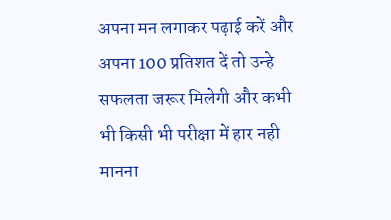अपना मन लगाकर पढ़ाई करें और अपना 100 प्रतिशत दें तो उन्हे सफलता जरूर मिलेगी और कभी भी किसी भी परीक्षा में हार नही मानना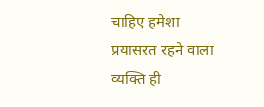चाहिए हमेशा प्रयासरत रहने वाला व्यक्ति ही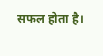सफल होता है।